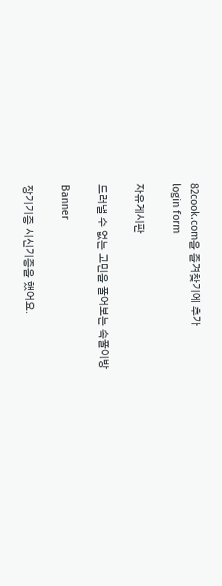82cook.com을 즐겨찾기에 추가
login form

자유게시판

드러낼 수 없는 고민을 풀어보는 속풀이방

Banner

장기기증 시신기증을 했어요.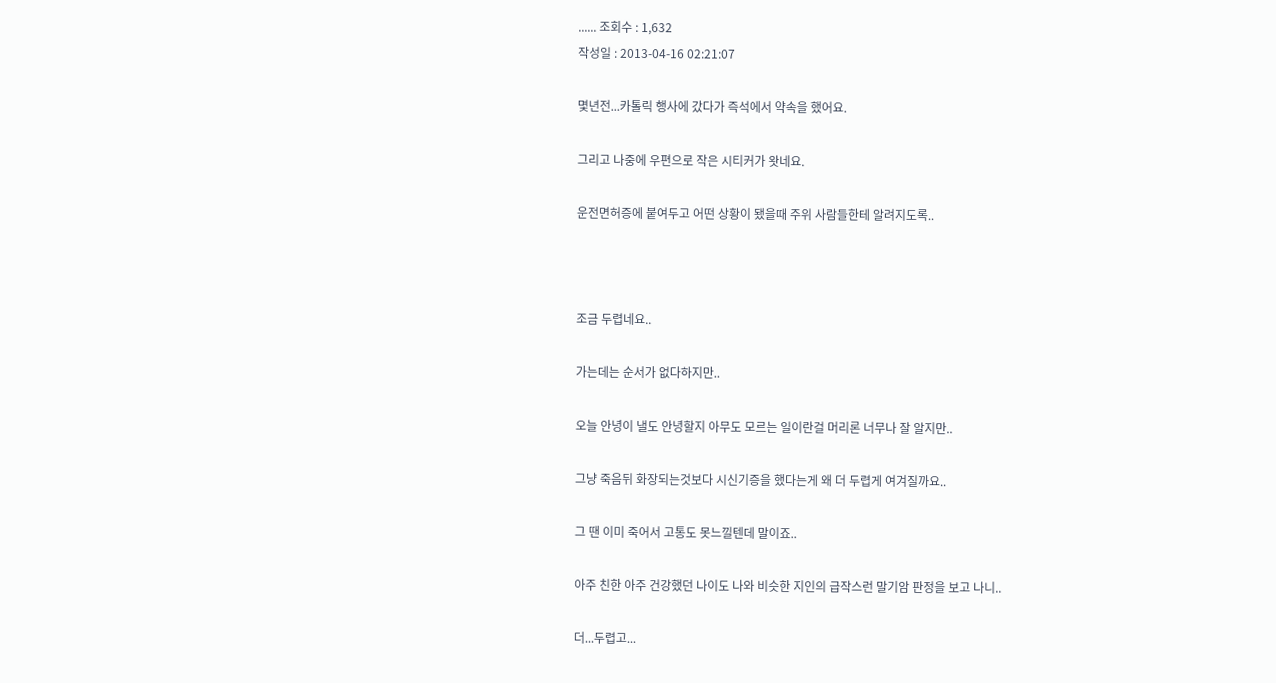...... 조회수 : 1,632
작성일 : 2013-04-16 02:21:07

몇년전...카톨릭 행사에 갔다가 즉석에서 약속을 했어요.

그리고 나중에 우편으로 작은 시티커가 왓네요.

운전면허증에 붙여두고 어떤 상황이 됐을때 주위 사람들한테 알려지도록..



조금 두렵네요..

가는데는 순서가 없다하지만..

오늘 안녕이 낼도 안녕할지 아무도 모르는 일이란걸 머리론 너무나 잘 알지만..

그냥 죽음뒤 화장되는것보다 시신기증을 했다는게 왜 더 두렵게 여겨질까요..

그 땐 이미 죽어서 고통도 못느낄텐데 말이죠..

아주 친한 아주 건강했던 나이도 나와 비슷한 지인의 급작스런 말기암 판정을 보고 나니..

더...두렵고...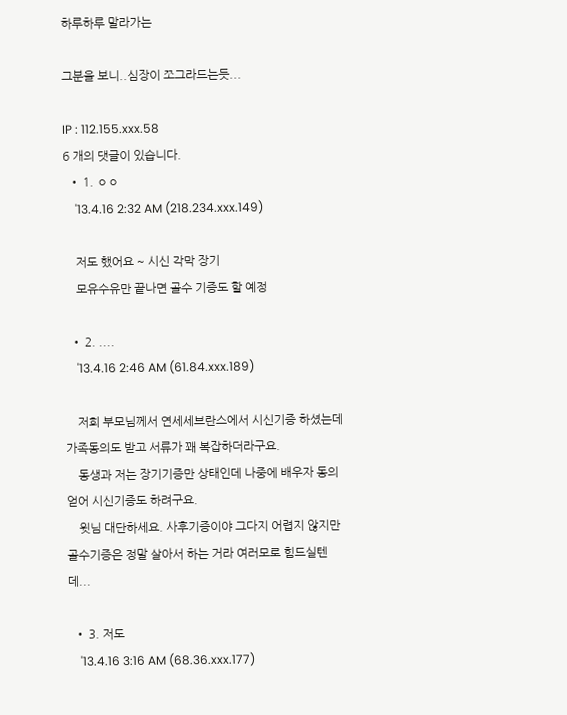하루하루 말라가는

그분을 보니..심장이 쪼그라드는듯...

IP : 112.155.xxx.58
6 개의 댓글이 있습니다.
  • 1. ㅇㅇ
    '13.4.16 2:32 AM (218.234.xxx.149)

    저도 했어요 ~ 시신 각막 장기
    모유수유만 끝나면 골수 기증도 할 예정

  • 2. ....
    '13.4.16 2:46 AM (61.84.xxx.189)

    저희 부모님께서 연세세브란스에서 시신기증 하셨는데 가족동의도 받고 서류가 꽤 복잡하더라구요.
    동생과 저는 장기기증만 상태인데 나중에 배우자 동의 얻어 시신기증도 하려구요.
    윗님 대단하세요. 사후기증이야 그다지 어렵지 않지만 골수기증은 정말 살아서 하는 거라 여러모로 힘드실텐데...

  • 3. 저도
    '13.4.16 3:16 AM (68.36.xxx.177)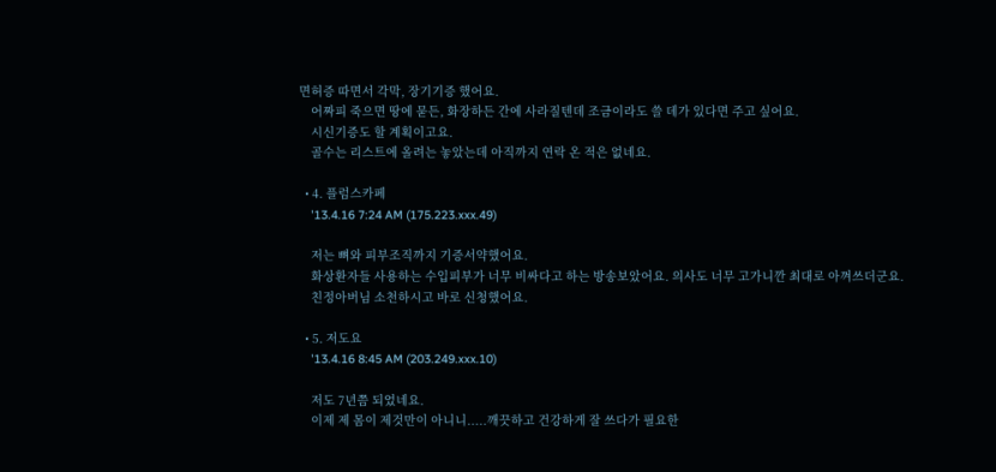면허증 따면서 각막, 장기기증 했어요.
    어짜피 죽으면 땅에 묻든, 화장하든 간에 사라질텐데 조금이라도 쓸 데가 있다면 주고 싶어요.
    시신기증도 할 계획이고요.
    골수는 리스트에 올려는 놓았는데 아직까지 연락 온 적은 없네요.

  • 4. 플럼스카페
    '13.4.16 7:24 AM (175.223.xxx.49)

    저는 뼈와 피부조직까지 기증서약했어요.
    화상환자들 사용하는 수입피부가 너무 비싸다고 하는 방송보았어요. 의사도 너무 고가니깐 최대로 아껴쓰더군요.
    친정아버님 소천하시고 바로 신청했어요.

  • 5. 저도요
    '13.4.16 8:45 AM (203.249.xxx.10)

    저도 7년쯤 되었네요.
    이제 제 몸이 제것만이 아니니.....깨끗하고 건강하게 잘 쓰다가 필요한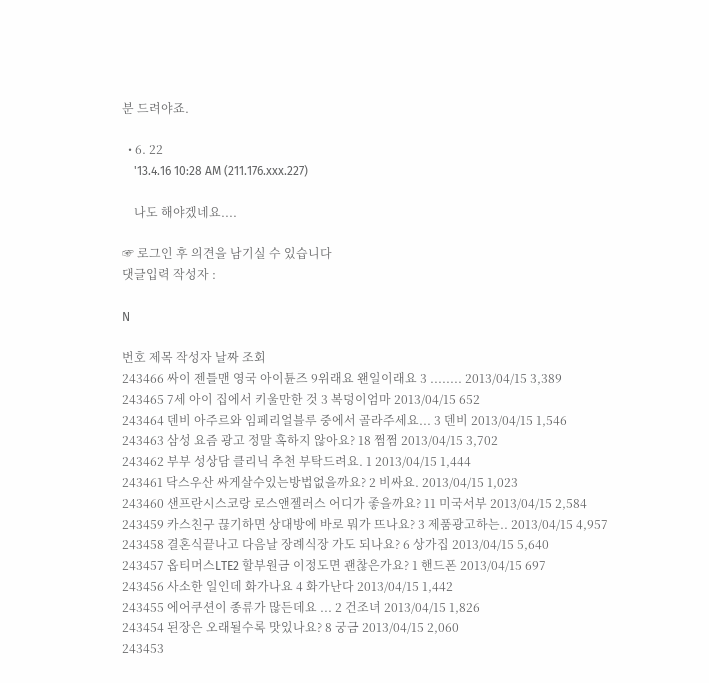분 드려야죠.

  • 6. 22
    '13.4.16 10:28 AM (211.176.xxx.227)

    나도 해야겠네요....

☞ 로그인 후 의견을 남기실 수 있습니다
댓글입력 작성자 :

N

번호 제목 작성자 날짜 조회
243466 싸이 젠틀맨 영국 아이튠즈 9위래요 왠일이래요 3 ........ 2013/04/15 3,389
243465 7세 아이 집에서 키울만한 것 3 복덩이엄마 2013/04/15 652
243464 덴비 아주르와 임페리얼블루 중에서 골라주세요... 3 덴비 2013/04/15 1,546
243463 삼성 요즘 광고 정말 혹하지 않아요? 18 쩜쩜 2013/04/15 3,702
243462 부부 성상담 클리닉 추천 부탁드려요. 1 2013/04/15 1,444
243461 닥스우산 싸게살수있는방법없을까요? 2 비싸요. 2013/04/15 1,023
243460 샌프란시스코랑 로스앤젤러스 어디가 좋을까요? 11 미국서부 2013/04/15 2,584
243459 카스친구 끊기하면 상대방에 바로 뭐가 뜨나요? 3 제품광고하는.. 2013/04/15 4,957
243458 결혼식끝나고 다음날 장례식장 가도 되나요? 6 상가집 2013/04/15 5,640
243457 옵티머스LTE2 할부원금 이정도면 괜찮은가요? 1 핸드폰 2013/04/15 697
243456 사소한 일인데 화가나요 4 화가난다 2013/04/15 1,442
243455 에어쿠션이 종류가 많든데요 ... 2 건조녀 2013/04/15 1,826
243454 된장은 오래될수록 맛있나요? 8 궁금 2013/04/15 2,060
243453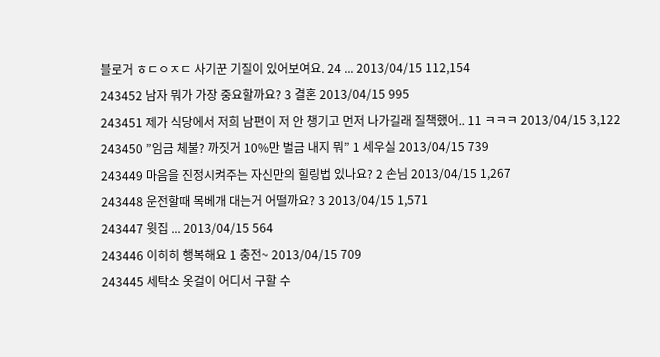블로거 ㅎㄷㅇㅈㄷ 사기꾼 기질이 있어보여요. 24 ... 2013/04/15 112,154
243452 남자 뭐가 가장 중요할까요? 3 결혼 2013/04/15 995
243451 제가 식당에서 저희 남편이 저 안 챙기고 먼저 나가길래 질책했어.. 11 ㅋㅋㅋ 2013/04/15 3,122
243450 ”임금 체불? 까짓거 10%만 벌금 내지 뭐” 1 세우실 2013/04/15 739
243449 마음을 진정시켜주는 자신만의 힐링법 있나요? 2 손님 2013/04/15 1,267
243448 운전할때 목베개 대는거 어떨까요? 3 2013/04/15 1,571
243447 윗집 ... 2013/04/15 564
243446 이히히 행복해요 1 충전~ 2013/04/15 709
243445 세탁소 옷걸이 어디서 구할 수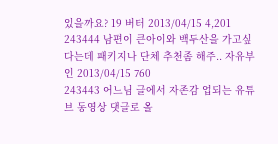있을까요? 19 버터 2013/04/15 4,201
243444 남편이 큰아이와 백두산을 가고싶다는데 패키지나 단체 추천좀 해주.. 자유부인 2013/04/15 760
243443 어느님 글에서 자존감 업되는 유튜브 동영상 댓글로 올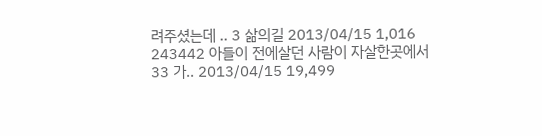려주셨는데 .. 3 삶의길 2013/04/15 1,016
243442 아들이 전에살던 사람이 자살한곳에서 33 가.. 2013/04/15 19,499